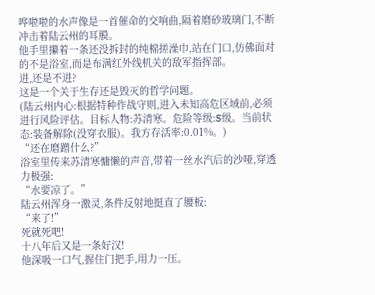哗啦啦的水声像是一首催命的交响曲,隔着磨砂玻璃门,不断冲击着陆云州的耳膜。
他手里攥着一条还没拆封的纯棉搓澡巾,站在门口,仿佛面对的不是浴室,而是布满红外线机关的敌军指挥部。
进,还是不进?
这是一个关于生存还是毁灭的哲学问题。
(陆云州内心:根据特种作战守则,进入未知高危区域前,必须进行风险评估。目标人物:苏清寒。危险等级:S级。当前状态:装备解除(没穿衣服)。我方存活率:0.01%。)
“还在磨蹭什么?”
浴室里传来苏清寒慵懒的声音,带着一丝水汽后的沙哑,穿透力极强:
“水要凉了。”
陆云州浑身一激灵,条件反射地挺直了腰板:
“来了!”
死就死吧!
十八年后又是一条好汉!
他深吸一口气,握住门把手,用力一压。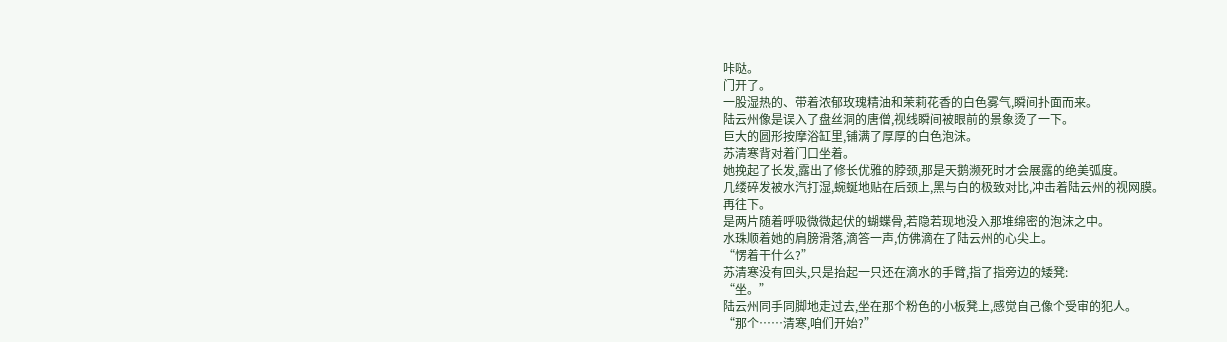咔哒。
门开了。
一股湿热的、带着浓郁玫瑰精油和茉莉花香的白色雾气,瞬间扑面而来。
陆云州像是误入了盘丝洞的唐僧,视线瞬间被眼前的景象烫了一下。
巨大的圆形按摩浴缸里,铺满了厚厚的白色泡沫。
苏清寒背对着门口坐着。
她挽起了长发,露出了修长优雅的脖颈,那是天鹅濒死时才会展露的绝美弧度。
几缕碎发被水汽打湿,蜿蜒地贴在后颈上,黑与白的极致对比,冲击着陆云州的视网膜。
再往下。
是两片随着呼吸微微起伏的蝴蝶骨,若隐若现地没入那堆绵密的泡沫之中。
水珠顺着她的肩膀滑落,滴答一声,仿佛滴在了陆云州的心尖上。
“愣着干什么?”
苏清寒没有回头,只是抬起一只还在滴水的手臂,指了指旁边的矮凳:
“坐。”
陆云州同手同脚地走过去,坐在那个粉色的小板凳上,感觉自己像个受审的犯人。
“那个……清寒,咱们开始?”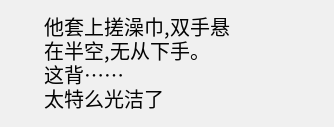他套上搓澡巾,双手悬在半空,无从下手。
这背……
太特么光洁了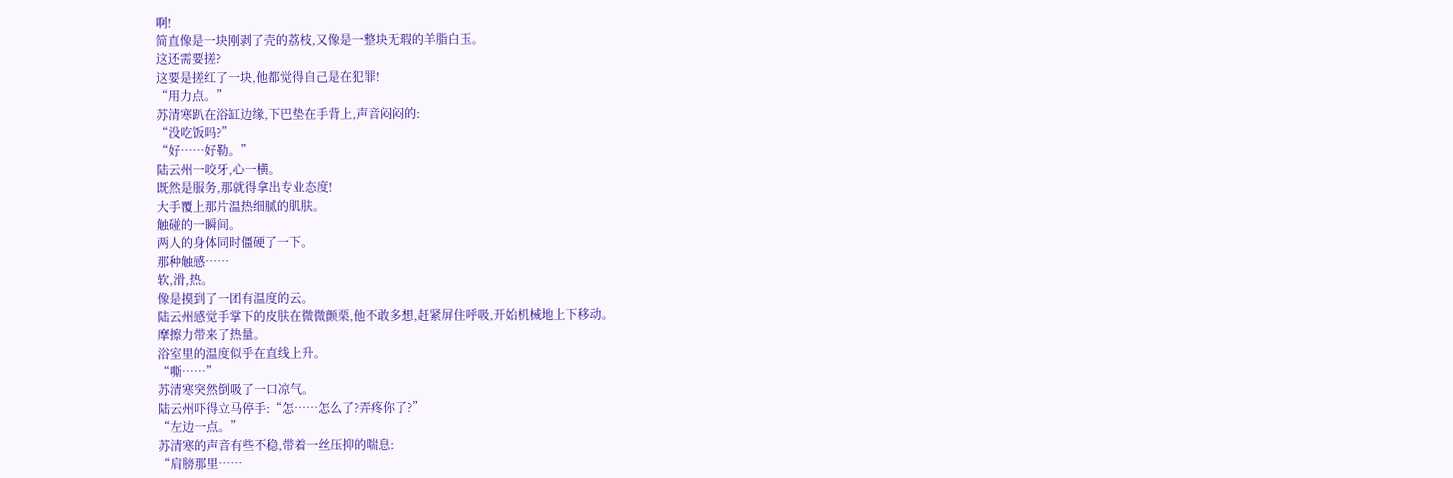啊!
简直像是一块刚剥了壳的荔枝,又像是一整块无瑕的羊脂白玉。
这还需要搓?
这要是搓红了一块,他都觉得自己是在犯罪!
“用力点。”
苏清寒趴在浴缸边缘,下巴垫在手背上,声音闷闷的:
“没吃饭吗?”
“好……好勒。”
陆云州一咬牙,心一横。
既然是服务,那就得拿出专业态度!
大手覆上那片温热细腻的肌肤。
触碰的一瞬间。
两人的身体同时僵硬了一下。
那种触感……
软,滑,热。
像是摸到了一团有温度的云。
陆云州感觉手掌下的皮肤在微微颤栗,他不敢多想,赶紧屏住呼吸,开始机械地上下移动。
摩擦力带来了热量。
浴室里的温度似乎在直线上升。
“嘶……”
苏清寒突然倒吸了一口凉气。
陆云州吓得立马停手:“怎……怎么了?弄疼你了?”
“左边一点。”
苏清寒的声音有些不稳,带着一丝压抑的喘息:
“肩膀那里……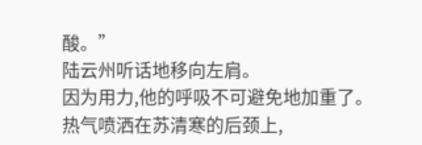酸。”
陆云州听话地移向左肩。
因为用力,他的呼吸不可避免地加重了。
热气喷洒在苏清寒的后颈上,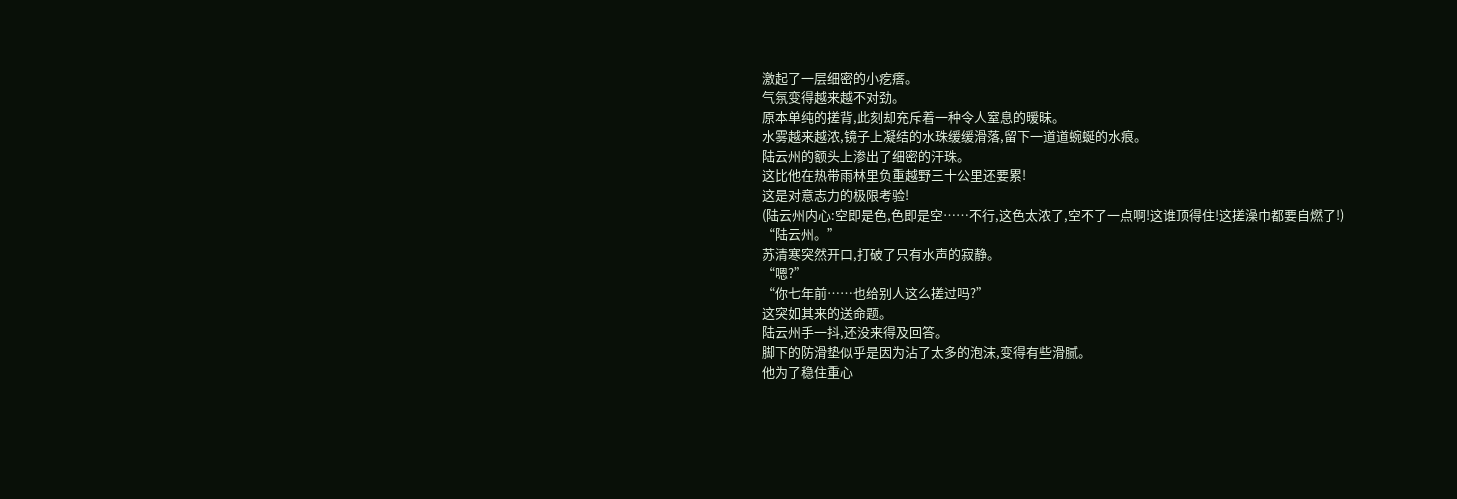激起了一层细密的小疙瘩。
气氛变得越来越不对劲。
原本单纯的搓背,此刻却充斥着一种令人窒息的暧昧。
水雾越来越浓,镜子上凝结的水珠缓缓滑落,留下一道道蜿蜒的水痕。
陆云州的额头上渗出了细密的汗珠。
这比他在热带雨林里负重越野三十公里还要累!
这是对意志力的极限考验!
(陆云州内心:空即是色,色即是空……不行,这色太浓了,空不了一点啊!这谁顶得住!这搓澡巾都要自燃了!)
“陆云州。”
苏清寒突然开口,打破了只有水声的寂静。
“嗯?”
“你七年前……也给别人这么搓过吗?”
这突如其来的送命题。
陆云州手一抖,还没来得及回答。
脚下的防滑垫似乎是因为沾了太多的泡沫,变得有些滑腻。
他为了稳住重心